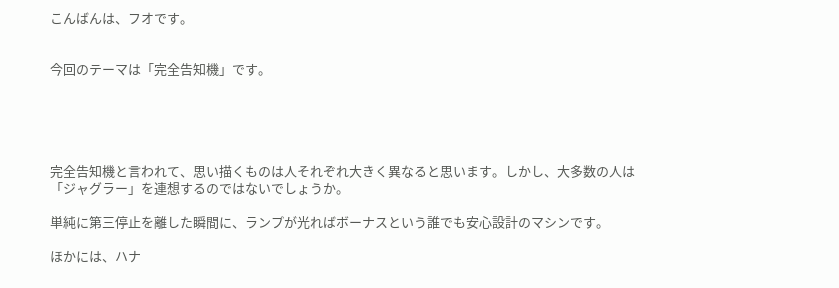こんばんは、フオです。


今回のテーマは「完全告知機」です。





完全告知機と言われて、思い描くものは人それぞれ大きく異なると思います。しかし、大多数の人は「ジャグラー」を連想するのではないでしょうか。

単純に第三停止を離した瞬間に、ランプが光ればボーナスという誰でも安心設計のマシンです。

ほかには、ハナ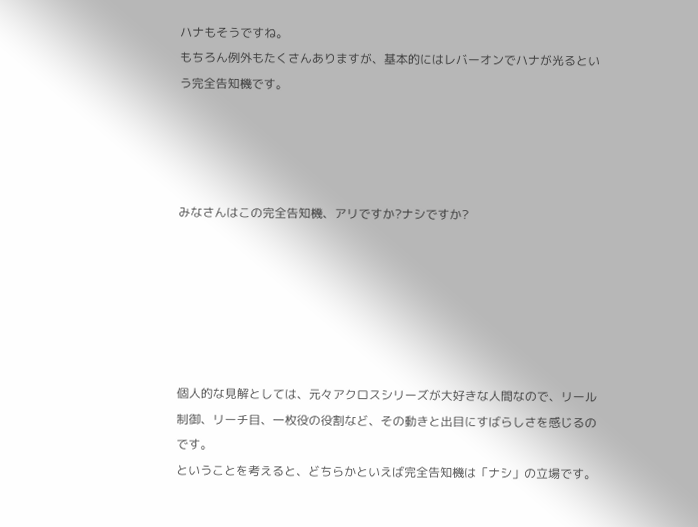ハナもそうですね。
もちろん例外もたくさんありますが、基本的にはレバーオンでハナが光るという完全告知機です。




みなさんはこの完全告知機、アリですか?ナシですか?






個人的な見解としては、元々アクロスシリーズが大好きな人間なので、リール制御、リーチ目、一枚役の役割など、その動きと出目にすばらしさを感じるのです。
ということを考えると、どちらかといえば完全告知機は「ナシ」の立場です。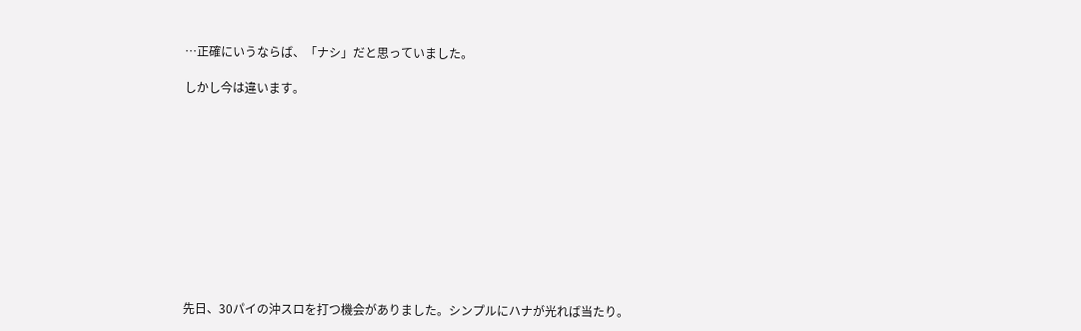…正確にいうならば、「ナシ」だと思っていました。

しかし今は違います。











先日、30パイの沖スロを打つ機会がありました。シンプルにハナが光れば当たり。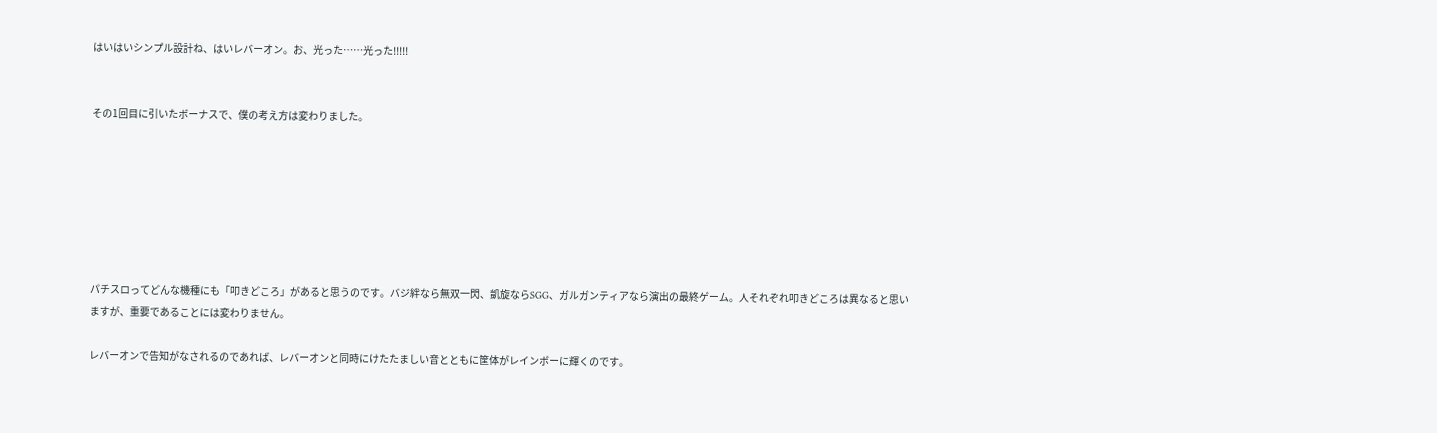はいはいシンプル設計ね、はいレバーオン。お、光った……光った!!!!!


その1回目に引いたボーナスで、僕の考え方は変わりました。







パチスロってどんな機種にも「叩きどころ」があると思うのです。バジ絆なら無双一閃、凱旋ならSGG、ガルガンティアなら演出の最終ゲーム。人それぞれ叩きどころは異なると思いますが、重要であることには変わりません。

レバーオンで告知がなされるのであれば、レバーオンと同時にけたたましい音とともに筐体がレインボーに輝くのです。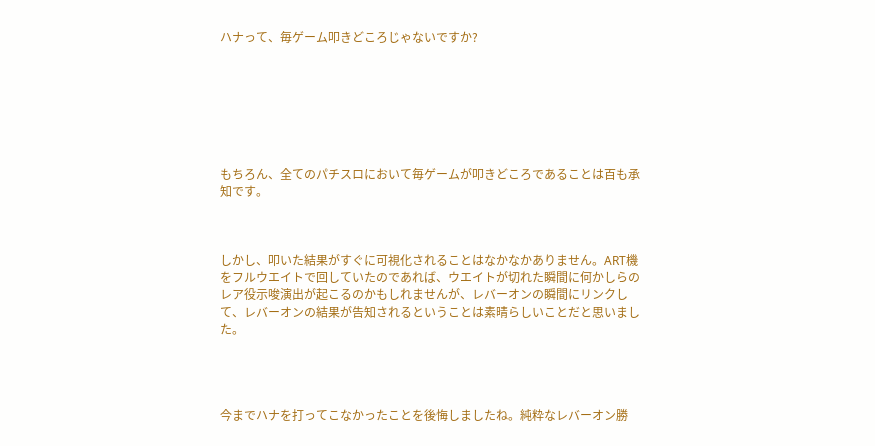ハナって、毎ゲーム叩きどころじゃないですか?







もちろん、全てのパチスロにおいて毎ゲームが叩きどころであることは百も承知です。



しかし、叩いた結果がすぐに可視化されることはなかなかありません。ART機をフルウエイトで回していたのであれば、ウエイトが切れた瞬間に何かしらのレア役示唆演出が起こるのかもしれませんが、レバーオンの瞬間にリンクして、レバーオンの結果が告知されるということは素晴らしいことだと思いました。




今までハナを打ってこなかったことを後悔しましたね。純粋なレバーオン勝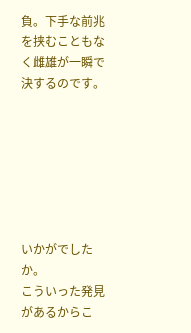負。下手な前兆を挟むこともなく雌雄が一瞬で決するのです。







いかがでしたか。
こういった発見があるからこ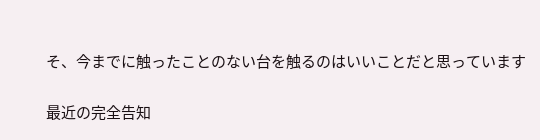そ、今までに触ったことのない台を触るのはいいことだと思っています

最近の完全告知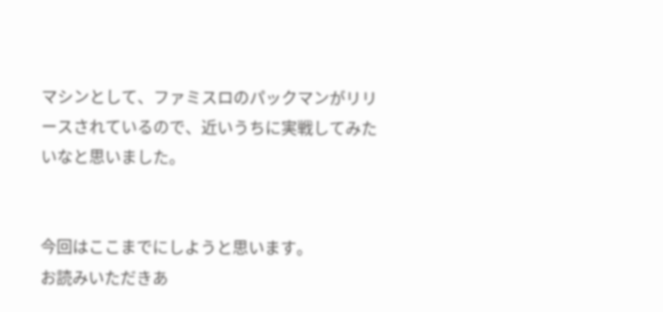マシンとして、ファミスロのパックマンがリリースされているので、近いうちに実戦してみたいなと思いました。


今回はここまでにしようと思います。
お読みいただきあ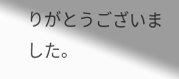りがとうございました。